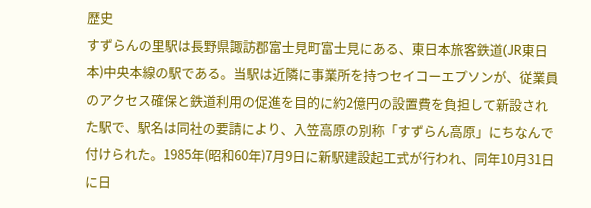歴史
すずらんの里駅は長野県諏訪郡富士見町富士見にある、東日本旅客鉄道(JR東日本)中央本線の駅である。当駅は近隣に事業所を持つセイコーエプソンが、従業員のアクセス確保と鉄道利用の促進を目的に約2億円の設置費を負担して新設された駅で、駅名は同社の要請により、入笠高原の別称「すずらん高原」にちなんで付けられた。1985年(昭和60年)7月9日に新駅建設起工式が行われ、同年10月31日に日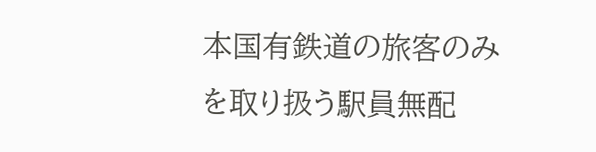本国有鉄道の旅客のみを取り扱う駅員無配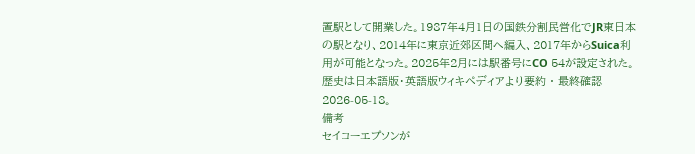置駅として開業した。1987年4月1日の国鉄分割民営化でJR東日本の駅となり、2014年に東京近郊区間へ編入、2017年からSuica利用が可能となった。2025年2月には駅番号にCO 54が設定された。
歴史は日本語版・英語版ウィキペディアより要約 · 最終確認 2026-05-18。
備考
セイコーエプソンが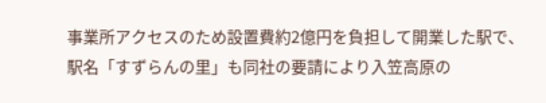事業所アクセスのため設置費約2億円を負担して開業した駅で、駅名「すずらんの里」も同社の要請により入笠高原の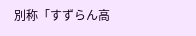別称「すずらん高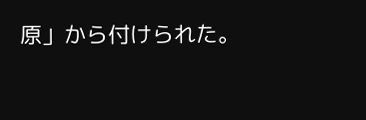原」から付けられた。